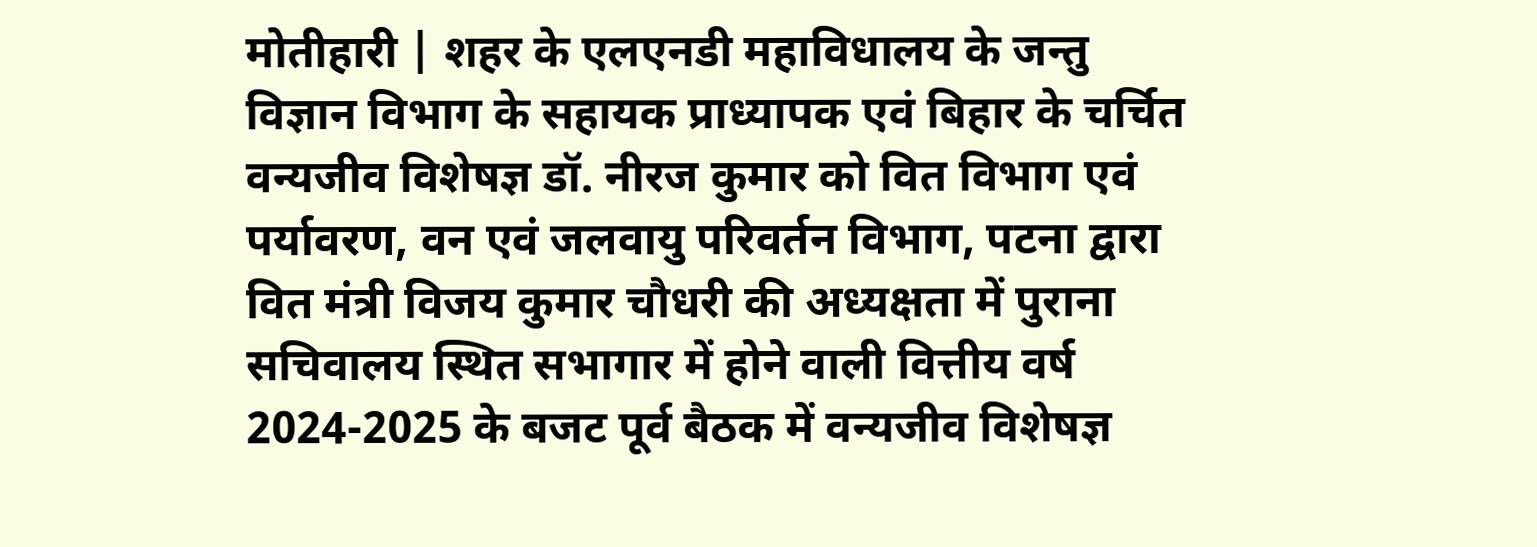मोतीहारी | शहर के एलएनडी महाविधालय के जन्तु विज्ञान विभाग के सहायक प्राध्यापक एवं बिहार के चर्चित वन्यजीव विशेषज्ञ डॉ. नीरज कुमार को वित विभाग एवं पर्यावरण, वन एवं जलवायु परिवर्तन विभाग, पटना द्वारा वित मंत्री विजय कुमार चौधरी की अध्यक्षता में पुराना सचिवालय स्थित सभागार में होने वाली वित्तीय वर्ष 2024-2025 के बजट पूर्व बैठक में वन्यजीव विशेषज्ञ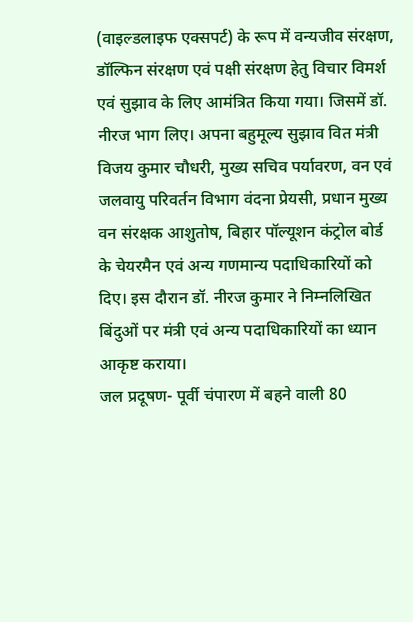(वाइल्डलाइफ एक्सपर्ट) के रूप में वन्यजीव संरक्षण, डॉल्फिन संरक्षण एवं पक्षी संरक्षण हेतु विचार विमर्श एवं सुझाव के लिए आमंत्रित किया गया। जिसमें डॉ. नीरज भाग लिए। अपना बहुमूल्य सुझाव वित मंत्री विजय कुमार चौधरी, मुख्य सचिव पर्यावरण, वन एवं जलवायु परिवर्तन विभाग वंदना प्रेयसी, प्रधान मुख्य वन संरक्षक आशुतोष, बिहार पॉल्यूशन कंट्रोल बोर्ड के चेयरमैन एवं अन्य गणमान्य पदाधिकारियों को दिए। इस दौरान डॉ. नीरज कुमार ने निम्नलिखित बिंदुओं पर मंत्री एवं अन्य पदाधिकारियों का ध्यान आकृष्ट कराया।
जल प्रदूषण- पूर्वी चंपारण में बहने वाली 80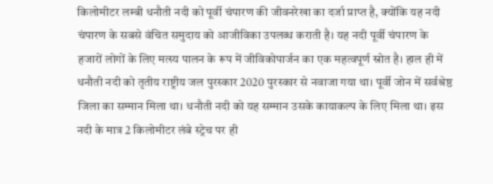किलोमीटर लम्बी धनौती नदी को पूर्वी चंपारण की जीवनरेखा का दर्जा प्राप्त है, क्योंकि यह नदी चंपारण के सबसे वंचित समुदाय को आजीविका उपलब्ध कराती है। यह नदी पूर्वी चंपारण के हजारों लोगों के लिए मत्स्य पालन के रूप में जीविकोपार्जन का एक महत्वपूर्ण स्रोत है। हाल ही में धनौती नदी को तृतीय राष्ट्रीय जल पुरस्कार 2020 पुरस्कार से नवाजा गया था। पूर्वी जोन में सर्वश्रेष्ठ जिला का सम्मान मिला था। धनौती नदी को यह सम्मान उसके कायाकल्प के लिए मिला था। इस नदी के मात्र 2 किलोमीटर लंबे स्ट्रेच पर ही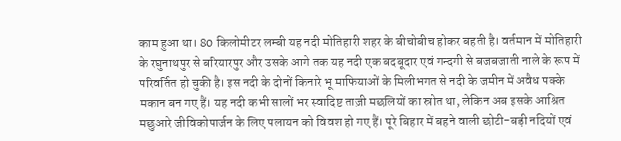काम हुआ था। 80 किलोमीटर लम्बी यह नदी मोतिहारी शहर के बीचोबीच होकर बहती है। वर्तमान में मोतिहारी के रघुनाथपुर से बरियारपुर और उसके आगे तक यह नदी एक बदबूदार एवं गन्दगी से बजबजाती नाले के रूप में परिवर्तित हो चुकी है। इस नदी के दोनों किनारे भू माफियाओं के मिलीभगत से नदी के जमीन में अवैध पक्के मकान बन गए हैं। यह नदी कभी सालों भर स्वादिष्ट ताज़ी मछलियों का स्रोत था, लेकिन अब इसके आश्रित मछुआरे जीविकोपार्जन के लिए पलायन को विवश हो गए हैं। पूरे बिहार में बहने वाली छोटी-बड़ी नदियों एवं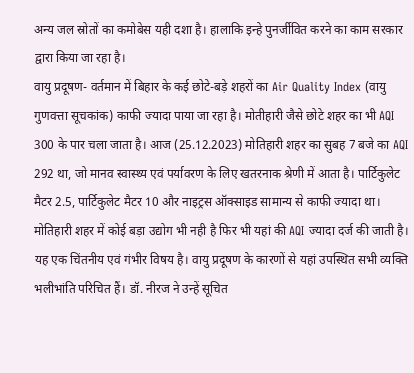अन्य जल स्रोतों का कमोबेस यही दशा है। हालाकि इन्हे पुनर्जीवित करने का काम सरकार द्वारा किया जा रहा है।
वायु प्रदूषण- वर्तमान में बिहार के कई छोटे-बड़े शहरों का Air Quality Index (वायु गुणवत्ता सूचकांक) काफी ज्यादा पाया जा रहा है। मोतीहारी जैसे छोटे शहर का भी AQI 300 के पार चला जाता है। आज (25.12.2023) मोतिहारी शहर का सुबह 7 बजे का AQI 292 था, जो मानव स्वास्थ्य एवं पर्यावरण के लिए खतरनाक श्रेणी में आता है। पार्टिकुलेट मैटर 2.5, पार्टिकुलेट मैटर 10 और नाइट्रस ऑक्साइड सामान्य से काफी ज्यादा था। मोतिहारी शहर में कोई बड़ा उद्योग भी नही है फिर भी यहां की AQI ज्यादा दर्ज की जाती है। यह एक चिंतनीय एवं गंभीर विषय है। वायु प्रदूषण के कारणों से यहां उपस्थित सभी व्यक्ति भलीभांति परिचित हैं। डॉ. नीरज ने उन्हें सूचित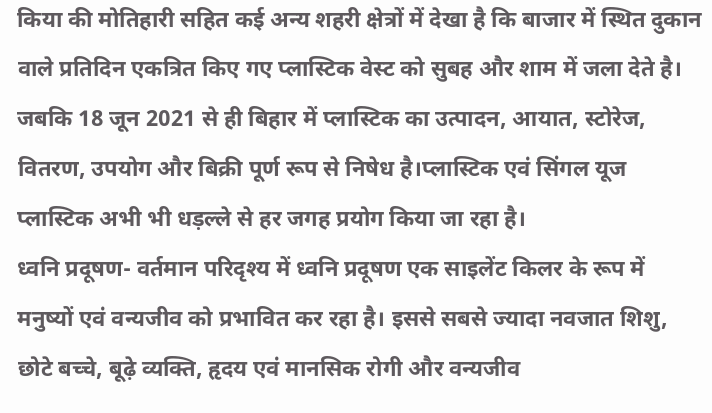किया की मोतिहारी सहित कई अन्य शहरी क्षेत्रों में देखा है कि बाजार में स्थित दुकान वाले प्रतिदिन एकत्रित किए गए प्लास्टिक वेस्ट को सुबह और शाम में जला देते है। जबकि 18 जून 2021 से ही बिहार में प्लास्टिक का उत्पादन, आयात, स्टोरेज, वितरण, उपयोग और बिक्री पूर्ण रूप से निषेध है।प्लास्टिक एवं सिंगल यूज प्लास्टिक अभी भी धड़ल्ले से हर जगह प्रयोग किया जा रहा है।
ध्वनि प्रदूषण- वर्तमान परिदृश्य में ध्वनि प्रदूषण एक साइलेंट किलर के रूप में मनुष्यों एवं वन्यजीव को प्रभावित कर रहा है। इससे सबसे ज्यादा नवजात शिशु, छोटे बच्चे, बूढ़े व्यक्ति, हृदय एवं मानसिक रोगी और वन्यजीव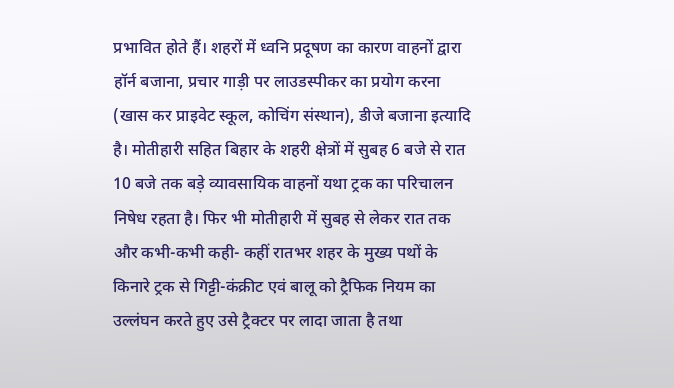प्रभावित होते हैं। शहरों में ध्वनि प्रदूषण का कारण वाहनों द्वारा हॉर्न बजाना, प्रचार गाड़ी पर लाउडस्पीकर का प्रयोग करना (खास कर प्राइवेट स्कूल, कोचिंग संस्थान), डीजे बजाना इत्यादि है। मोतीहारी सहित बिहार के शहरी क्षेत्रों में सुबह 6 बजे से रात 10 बजे तक बड़े व्यावसायिक वाहनों यथा ट्रक का परिचालन निषेध रहता है। फिर भी मोतीहारी में सुबह से लेकर रात तक और कभी-कभी कही- कहीं रातभर शहर के मुख्य पथों के किनारे ट्रक से गिट्टी-कंक्रीट एवं बालू को ट्रैफिक नियम का उल्लंघन करते हुए उसे ट्रैक्टर पर लादा जाता है तथा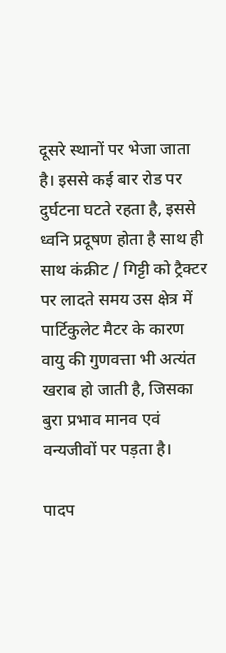दूसरे स्थानों पर भेजा जाता है। इससे कई बार रोड पर दुर्घटना घटते रहता है, इससे ध्वनि प्रदूषण होता है साथ ही साथ कंक्रीट / गिट्टी को ट्रैक्टर पर लादते समय उस क्षेत्र में पार्टिकुलेट मैटर के कारण वायु की गुणवत्ता भी अत्यंत खराब हो जाती है, जिसका बुरा प्रभाव मानव एवं वन्यजीवों पर पड़ता है।

पादप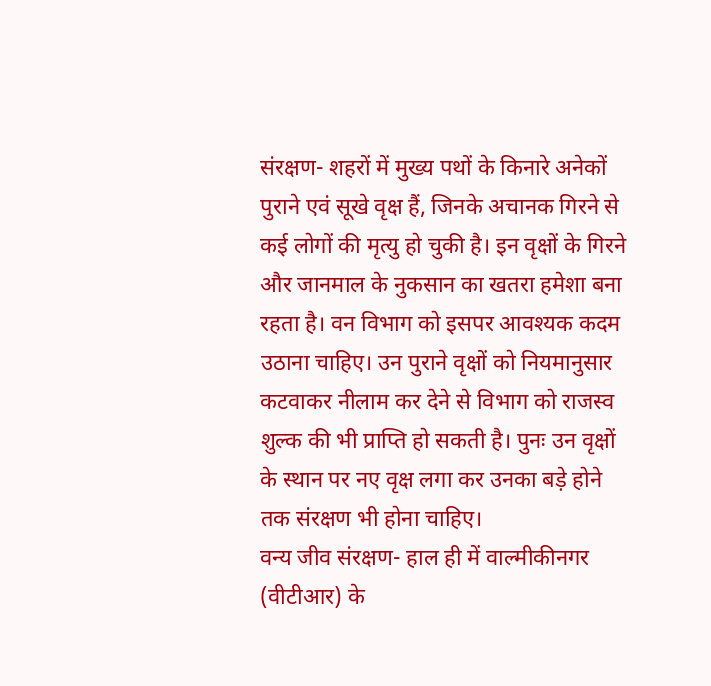संरक्षण- शहरों में मुख्य पथों के किनारे अनेकों पुराने एवं सूखे वृक्ष हैं, जिनके अचानक गिरने से कई लोगों की मृत्यु हो चुकी है। इन वृक्षों के गिरने और जानमाल के नुकसान का खतरा हमेशा बना रहता है। वन विभाग को इसपर आवश्यक कदम उठाना चाहिए। उन पुराने वृक्षों को नियमानुसार कटवाकर नीलाम कर देने से विभाग को राजस्व शुल्क की भी प्राप्ति हो सकती है। पुनः उन वृक्षों के स्थान पर नए वृक्ष लगा कर उनका बड़े होने तक संरक्षण भी होना चाहिए।
वन्य जीव संरक्षण- हाल ही में वाल्मीकीनगर (वीटीआर) के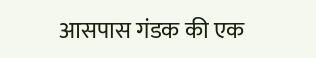आसपास गंडक की एक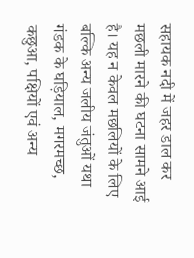सहायक नदी में जहर डाल कर मछली मारने की घटना सामने आई है। यह न केवल मछलियों के लिए बल्कि अन्य जलीय जंतुओं यथा गंडक के घड़ियाल, मगरमच्छ, कछुआ, पक्षियों एवं अन्य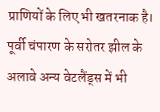प्राणियों के लिए भी खतरनाक है। पूर्वी चंपारण के सरोतर झील के अलावे अन्य वेटलैंड्स में भी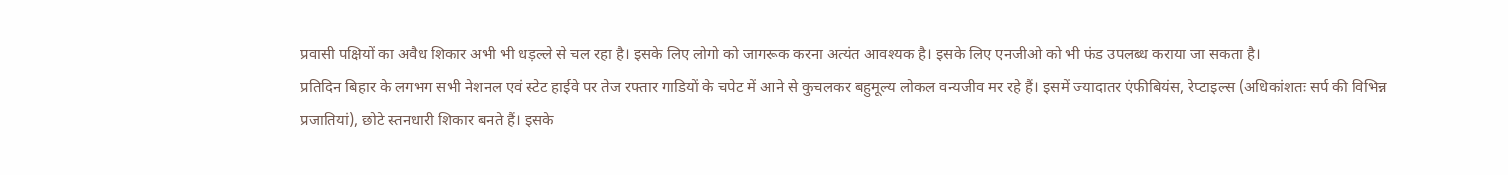प्रवासी पक्षियों का अवैध शिकार अभी भी धड़ल्ले से चल रहा है। इसके लिए लोगो को जागरूक करना अत्यंत आवश्यक है। इसके लिए एनजीओ को भी फंड उपलब्ध कराया जा सकता है।
प्रतिदिन बिहार के लगभग सभी नेशनल एवं स्टेट हाईवे पर तेज रफ्तार गाडियों के चपेट में आने से कुचलकर बहुमूल्य लोकल वन्यजीव मर रहे हैं। इसमें ज्यादातर एंफीबियंस, रेप्टाइल्स (अधिकांशतः सर्प की विभिन्न प्रजातियां), छोटे स्तनधारी शिकार बनते हैं। इसके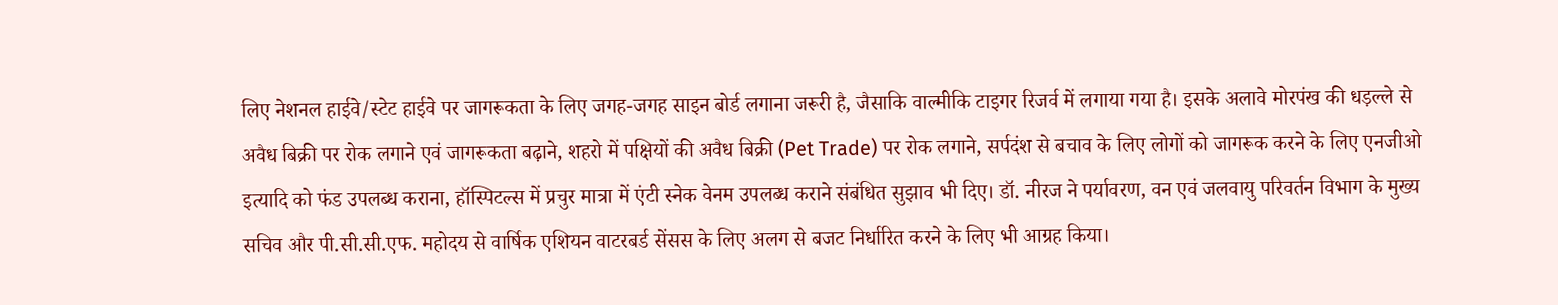लिए नेशनल हाईवे/स्टेट हाईवे पर जागरूकता के लिए जगह-जगह साइन बोर्ड लगाना जरूरी है, जैसाकि वाल्मीकि टाइगर रिजर्व में लगाया गया है। इसके अलावे मोरपंख की धड़ल्ले से अवैध बिक्री पर रोक लगाने एवं जागरूकता बढ़ाने, शहरो में पक्षियों की अवैध बिक्री (Pet Trade) पर रोक लगाने, सर्पदंश से बचाव के लिए लोगों को जागरूक करने के लिए एनजीओ इत्यादि को फंड उपलब्ध कराना, हॉस्पिटल्स में प्रचुर मात्रा में एंटी स्नेक वेनम उपलब्ध कराने संबंधित सुझाव भी दिए। डॉ. नीरज ने पर्यावरण, वन एवं जलवायु परिवर्तन विभाग के मुख्य सचिव और पी.सी.सी.एफ. महोदय से वार्षिक एशियन वाटरबर्ड सेंसस के लिए अलग से बजट निर्धारित करने के लिए भी आग्रह किया।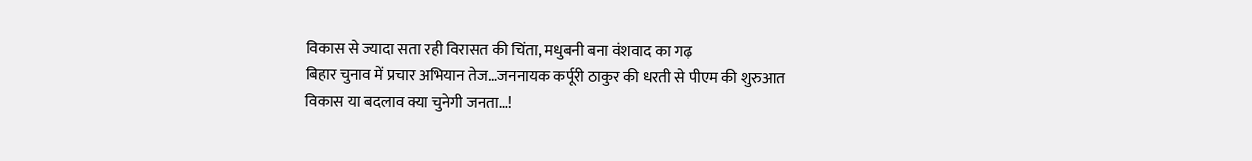विकास से ज्यादा सता रही विरासत की चिंता, मधुबनी बना वंशवाद का गढ़
बिहार चुनाव में प्रचार अभियान तेज…जननायक कर्पूरी ठाकुर की धरती से पीएम की शुरुआत
विकास या बदलाव क्या चुनेगी जनता…!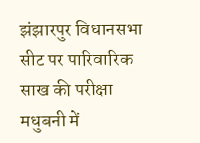झंझारपुर विधानसभा सीट पर पारिवारिक साख की परीक्षा
मधुबनी में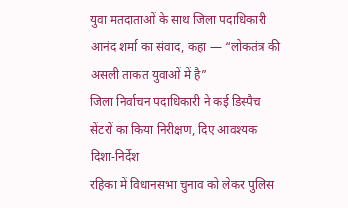युवा मतदाताओं के साथ जिला पदाधिकारी आनंद शर्मा का संवाद, कहा — “लोकतंत्र की असली ताकत युवाओं में है”
जिला निर्वाचन पदाधिकारी ने कई डिस्पैच सेंटरों का किया निरीक्षण, दिए आवश्यक दिशा-निर्देश
रहिका में विधानसभा चुनाव को लेकर पुलिस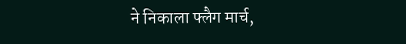ने निकाला फ्लैग मार्च,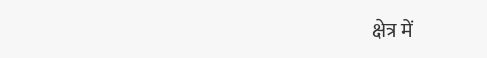क्षेत्र में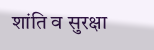शांति व सुरक्षा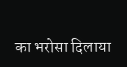का भरोसा दिलाया